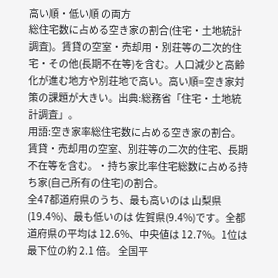高い順・低い順 の両方
総住宅数に占める空き家の割合(住宅・土地統計調査)。賃貸の空室・売却用・別荘等の二次的住宅・その他(長期不在等)を含む。人口減少と高齢化が進む地方や別荘地で高い。高い順=空き家対策の課題が大きい。出典:総務省「住宅・土地統計調査」。
用語:空き家率総住宅数に占める空き家の割合。賃貸・売却用の空室、別荘等の二次的住宅、長期不在等を含む。・持ち家比率住宅総数に占める持ち家(自己所有の住宅)の割合。
全47都道府県のうち、最も高いのは 山梨県(19.4%)、最も低いのは 佐賀県(9.4%)です。全都道府県の平均は 12.6%、中央値は 12.7%。1位は最下位の約 2.1 倍。 全国平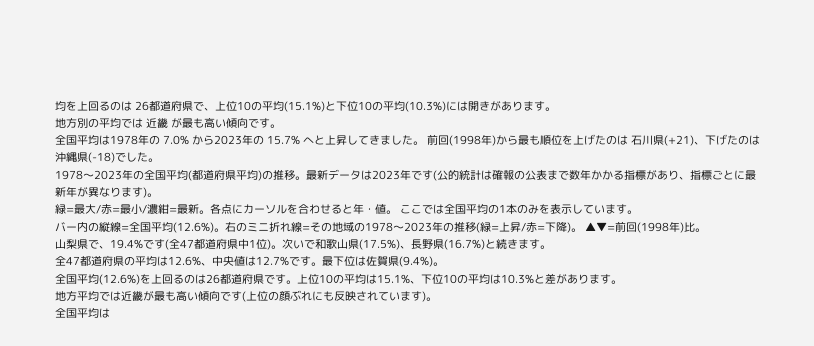均を上回るのは 26都道府県で、上位10の平均(15.1%)と下位10の平均(10.3%)には開きがあります。
地方別の平均では 近畿 が最も高い傾向です。
全国平均は1978年の 7.0% から2023年の 15.7% へと上昇してきました。 前回(1998年)から最も順位を上げたのは 石川県(+21)、下げたのは 沖縄県(-18)でした。
1978〜2023年の全国平均(都道府県平均)の推移。最新データは2023年です(公的統計は確報の公表まで数年かかる指標があり、指標ごとに最新年が異なります)。
緑=最大/赤=最小/濃紺=最新。各点にカーソルを合わせると年・値。 ここでは全国平均の1本のみを表示しています。
バー内の縦線=全国平均(12.6%)。右のミニ折れ線=その地域の1978〜2023年の推移(緑=上昇/赤=下降)。 ▲▼=前回(1998年)比。
山梨県で、19.4%です(全47都道府県中1位)。次いで和歌山県(17.5%)、長野県(16.7%)と続きます。
全47都道府県の平均は12.6%、中央値は12.7%です。最下位は佐賀県(9.4%)。
全国平均(12.6%)を上回るのは26都道府県です。上位10の平均は15.1%、下位10の平均は10.3%と差があります。
地方平均では近畿が最も高い傾向です(上位の顔ぶれにも反映されています)。
全国平均は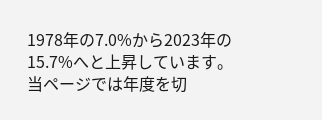1978年の7.0%から2023年の15.7%へと上昇しています。当ページでは年度を切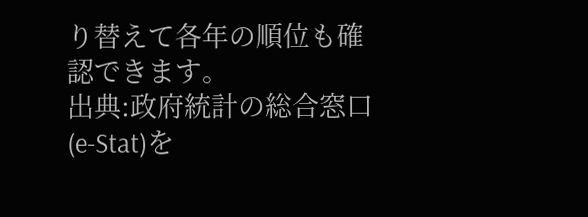り替えて各年の順位も確認できます。
出典:政府統計の総合窓口(e-Stat)を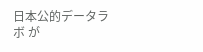日本公的データラボ が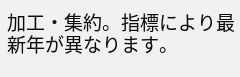加工・集約。指標により最新年が異なります。